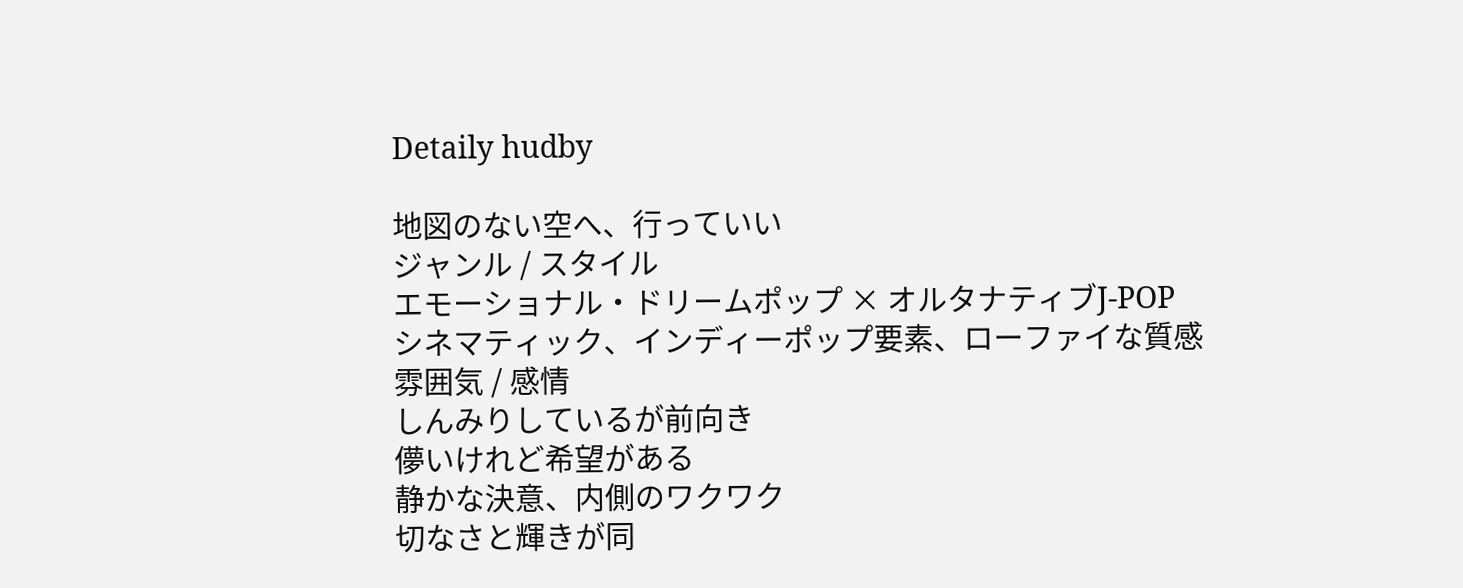Detaily hudby

地図のない空へ、行っていい
ジャンル / スタイル
エモーショナル・ドリームポップ × オルタナティブJ-POP
シネマティック、インディーポップ要素、ローファイな質感
雰囲気 / 感情
しんみりしているが前向き
儚いけれど希望がある
静かな決意、内側のワクワク
切なさと輝きが同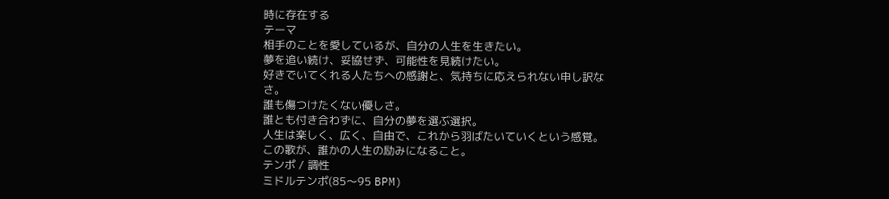時に存在する
テーマ
相手のことを愛しているが、自分の人生を生きたい。
夢を追い続け、妥協せず、可能性を見続けたい。
好きでいてくれる人たちへの感謝と、気持ちに応えられない申し訳なさ。
誰も傷つけたくない優しさ。
誰とも付き合わずに、自分の夢を選ぶ選択。
人生は楽しく、広く、自由で、これから羽ばたいていくという感覚。
この歌が、誰かの人生の励みになること。
テンポ / 調性
ミドルテンポ(85〜95 BPM)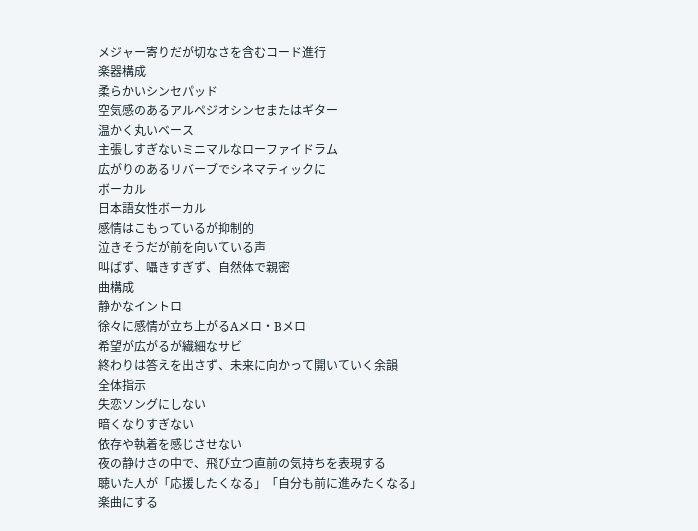メジャー寄りだが切なさを含むコード進行
楽器構成
柔らかいシンセパッド
空気感のあるアルペジオシンセまたはギター
温かく丸いベース
主張しすぎないミニマルなローファイドラム
広がりのあるリバーブでシネマティックに
ボーカル
日本語女性ボーカル
感情はこもっているが抑制的
泣きそうだが前を向いている声
叫ばず、囁きすぎず、自然体で親密
曲構成
静かなイントロ
徐々に感情が立ち上がるAメロ・Bメロ
希望が広がるが繊細なサビ
終わりは答えを出さず、未来に向かって開いていく余韻
全体指示
失恋ソングにしない
暗くなりすぎない
依存や執着を感じさせない
夜の静けさの中で、飛び立つ直前の気持ちを表現する
聴いた人が「応援したくなる」「自分も前に進みたくなる」楽曲にする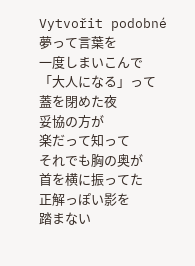Vytvořit podobné
夢って言葉を
一度しまいこんで
「大人になる」って
蓋を閉めた夜
妥協の方が
楽だって知って
それでも胸の奥が
首を横に振ってた
正解っぽい影を
踏まない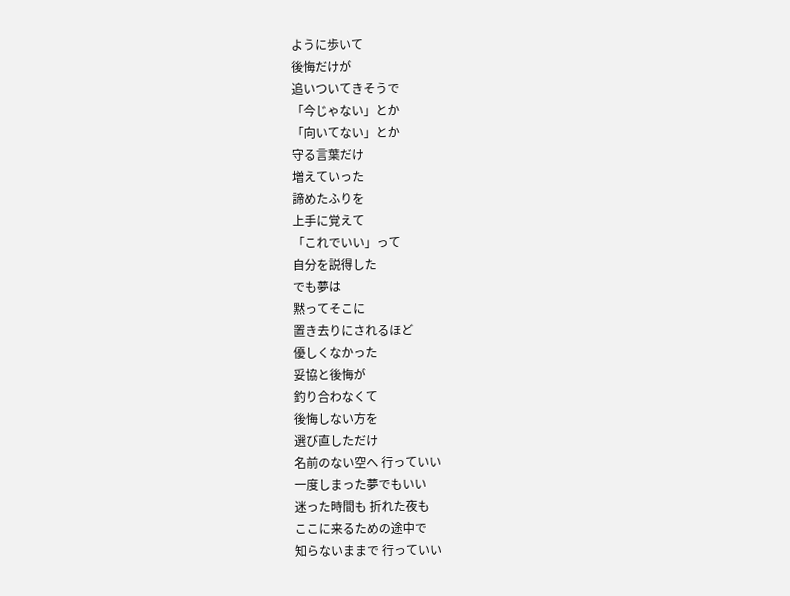ように歩いて
後悔だけが
追いついてきそうで
「今じゃない」とか
「向いてない」とか
守る言葉だけ
増えていった
諦めたふりを
上手に覚えて
「これでいい」って
自分を説得した
でも夢は
黙ってそこに
置き去りにされるほど
優しくなかった
妥協と後悔が
釣り合わなくて
後悔しない方を
選び直しただけ
名前のない空へ 行っていい
一度しまった夢でもいい
迷った時間も 折れた夜も
ここに来るための途中で
知らないままで 行っていい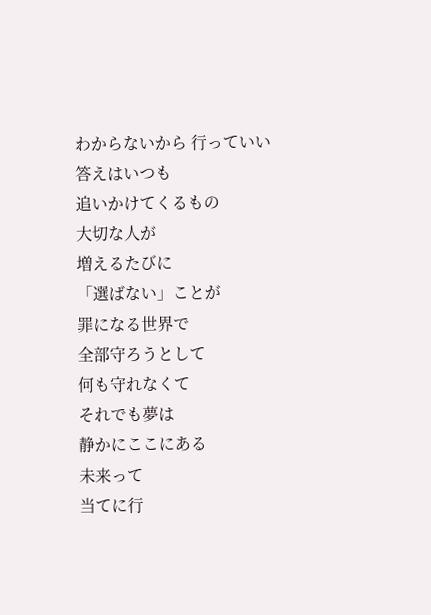わからないから 行っていい
答えはいつも
追いかけてくるもの
大切な人が
増えるたびに
「選ばない」ことが
罪になる世界で
全部守ろうとして
何も守れなくて
それでも夢は
静かにここにある
未来って
当てに行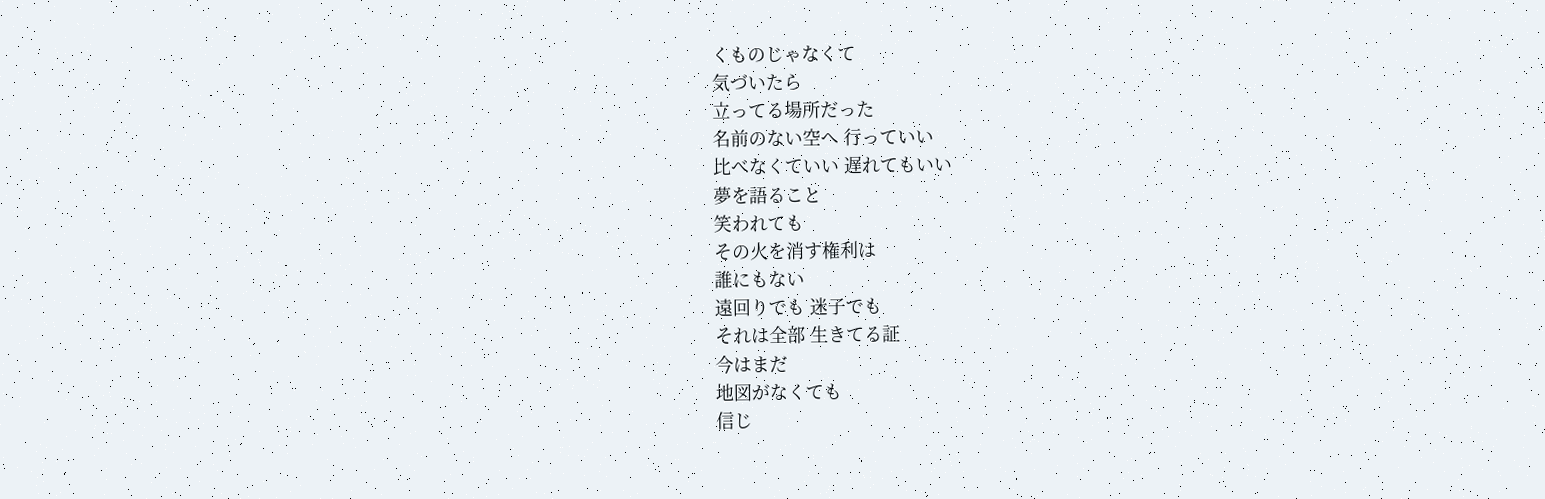くものじゃなくて
気づいたら
立ってる場所だった
名前のない空へ 行っていい
比べなくていい 遅れてもいい
夢を語ること
笑われても
その火を消す権利は
誰にもない
遠回りでも 迷子でも
それは全部 生きてる証
今はまだ
地図がなくても
信じ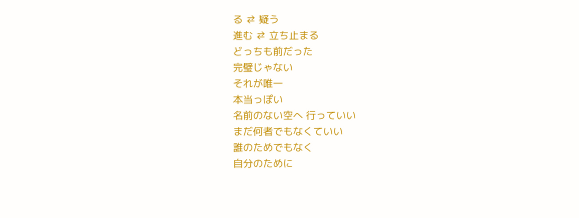る ⇄ 疑う
進む ⇄ 立ち止まる
どっちも前だった
完璧じゃない
それが唯一
本当っぽい
名前のない空へ 行っていい
まだ何者でもなくていい
誰のためでもなく
自分のために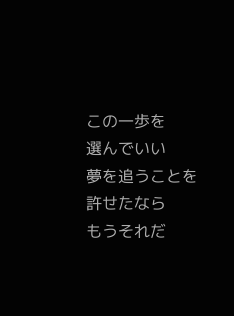この一歩を
選んでいい
夢を追うことを
許せたなら
もうそれだ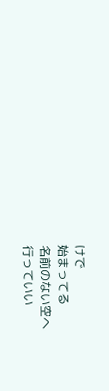けで
始まってる
名前のない空へ
行っていい